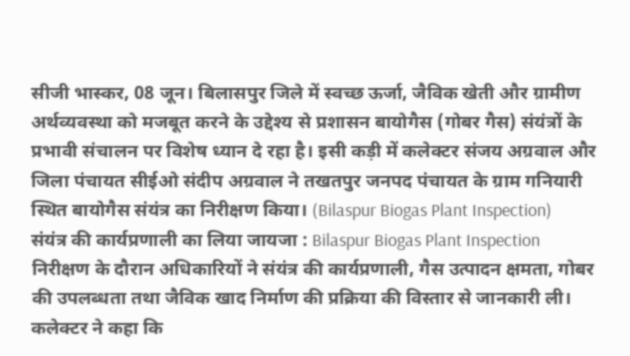सीजी भास्कर, 08 जून। बिलासपुर जिले में स्वच्छ ऊर्जा, जैविक खेती और ग्रामीण अर्थव्यवस्था को मजबूत करने के उद्देश्य से प्रशासन बायोगैस (गोबर गैस) संयंत्रों के प्रभावी संचालन पर विशेष ध्यान दे रहा है। इसी कड़ी में कलेक्टर संजय अग्रवाल और जिला पंचायत सीईओ संदीप अग्रवाल ने तखतपुर जनपद पंचायत के ग्राम गनियारी स्थित बायोगैस संयंत्र का निरीक्षण किया। (Bilaspur Biogas Plant Inspection)
संयंत्र की कार्यप्रणाली का लिया जायजा : Bilaspur Biogas Plant Inspection
निरीक्षण के दौरान अधिकारियों ने संयंत्र की कार्यप्रणाली, गैस उत्पादन क्षमता, गोबर की उपलब्धता तथा जैविक खाद निर्माण की प्रक्रिया की विस्तार से जानकारी ली। कलेक्टर ने कहा कि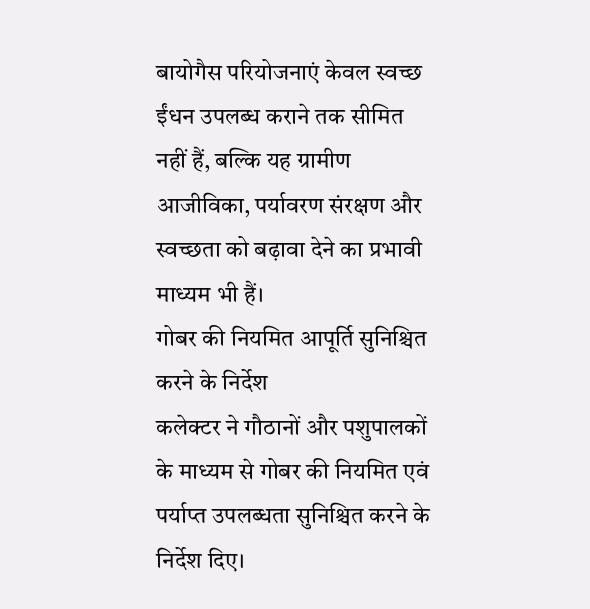बायोगैस परियोजनाएं केवल स्वच्छ ईंधन उपलब्ध कराने तक सीमित नहीं हैं, बल्कि यह ग्रामीण आजीविका, पर्यावरण संरक्षण और स्वच्छता को बढ़ावा देने का प्रभावी माध्यम भी हैं।
गोबर की नियमित आपूर्ति सुनिश्चित करने के निर्देश
कलेक्टर ने गौठानों और पशुपालकों के माध्यम से गोबर की नियमित एवं पर्याप्त उपलब्धता सुनिश्चित करने के निर्देश दिए।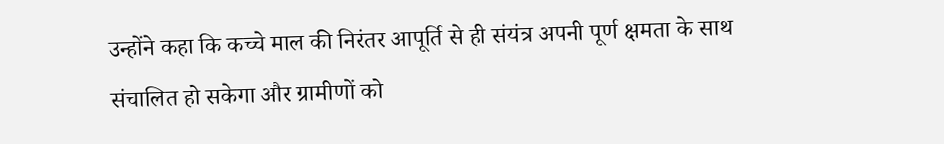उन्होंने कहा कि कच्चे माल की निरंतर आपूर्ति से ही संयंत्र अपनी पूर्ण क्षमता के साथ संचालित हो सकेगा और ग्रामीणों को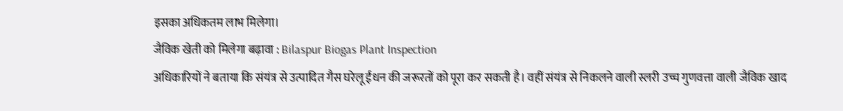इसका अधिकतम लाभ मिलेगा।
जैविक खेती को मिलेगा बढ़ावा : Bilaspur Biogas Plant Inspection
अधिकारियों ने बताया कि संयंत्र से उत्पादित गैस घरेलू ईंधन की जरूरतों को पूरा कर सकती है। वहीं संयंत्र से निकलने वाली स्लरी उच्च गुणवत्ता वाली जैविक खाद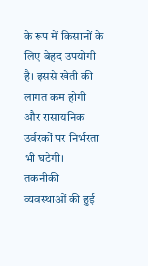के रूप में किसानों के लिए बेहद उपयोगी है। इससे खेती की लागत कम होगी और रासायनिक उर्वरकों पर निर्भरता भी घटेगी।
तकनीकी व्यवस्थाओं की हुई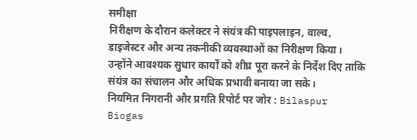समीक्षा
निरीक्षण के दौरान कलेक्टर ने संयंत्र की पाइपलाइन, वाल्व, डाइजेस्टर और अन्य तकनीकी व्यवस्थाओं का निरीक्षण किया। उन्होंने आवश्यक सुधार कार्यों को शीघ्र पूरा करने के निर्देश दिए ताकि संयंत्र का संचालन और अधिक प्रभावी बनाया जा सके।
नियमित निगरानी और प्रगति रिपोर्ट पर जोर : Bilaspur Biogas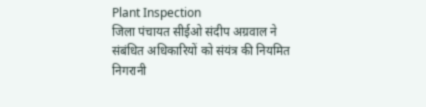Plant Inspection
जिला पंचायत सीईओ संदीप अग्रवाल ने संबंधित अधिकारियों को संयंत्र की नियमित निगरानी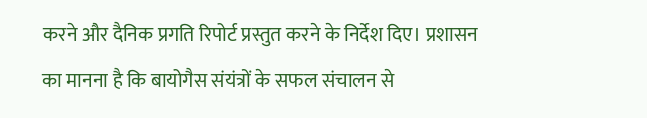करने और दैनिक प्रगति रिपोर्ट प्रस्तुत करने के निर्देश दिए। प्रशासन का मानना है कि बायोगैस संयंत्रों के सफल संचालन से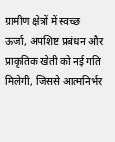ग्रामीण क्षेत्रों में स्वच्छ ऊर्जा, अपशिष्ट प्रबंधन और प्राकृतिक खेती को नई गति मिलेगी, जिससे आत्मनिर्भर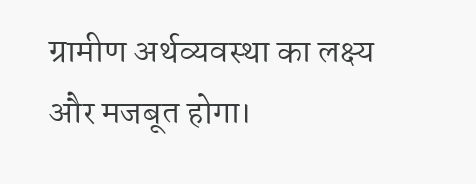ग्रामीण अर्थव्यवस्था का लक्ष्य और मजबूत होगा।